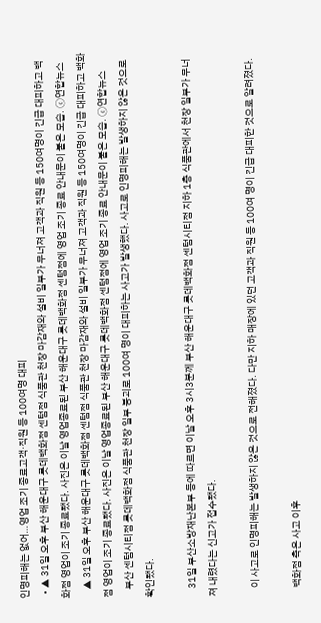인명피해는 없어…영업 조기 종료고객·직원 등 100여명 대피
  • ▲ 31일 오후 부산 해운대구 롯데백화점 센텀점 식품관 천장 마감재와 설비 일부가 무너져 고객과 직원 등 150여명이 긴급 대피하고 백화점 영업이 조기 종료됐다. 사진은 이날 영업종료된 부산 해운대구 롯데백화점 센텀점에 영업 조기 종료 안내문이 붙은 모습. ⓒ연합뉴스
    ▲ 31일 오후 부산 해운대구 롯데백화점 센텀점 식품관 천장 마감재와 설비 일부가 무너져 고객과 직원 등 150여명이 긴급 대피하고 백화점 영업이 조기 종료됐다. 사진은 이날 영업종료된 부산 해운대구 롯데백화점 센텀점에 영업 조기 종료 안내문이 붙은 모습. ⓒ연합뉴스
    부산 센텀시티점 롯데백화점 식품관 천장 일부 붕괴로 100여 명이 대피하는 사고가 발생했다. 사고로 인명피해는 발생하지 않은 것으로 확인됐다.

    31일 부산소방재난본부 등에 따르면 이날 오후 3시3분께 부산 해운대구 롯데백화점 센텀시티점 지하 1층 식품관에서 천장 일부가 무너져 내렸다는 신고가 접수됐다.

    이 사고로 인명피해는 발생하지 않은 것으로 전해졌다. 다만 지하 매장에 있던 고객과 직원 등 100여 명이 긴급 대피한 것으로 알려졌다.

    백화점 측은 사고 이후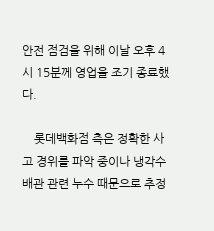안전 점검을 위해 이날 오후 4시 15분께 영업을 조기 종료했다.

    롯데백화점 측은 정확한 사고 경위를 파악 중이나 냉각수 배관 관련 누수 때문으로 추정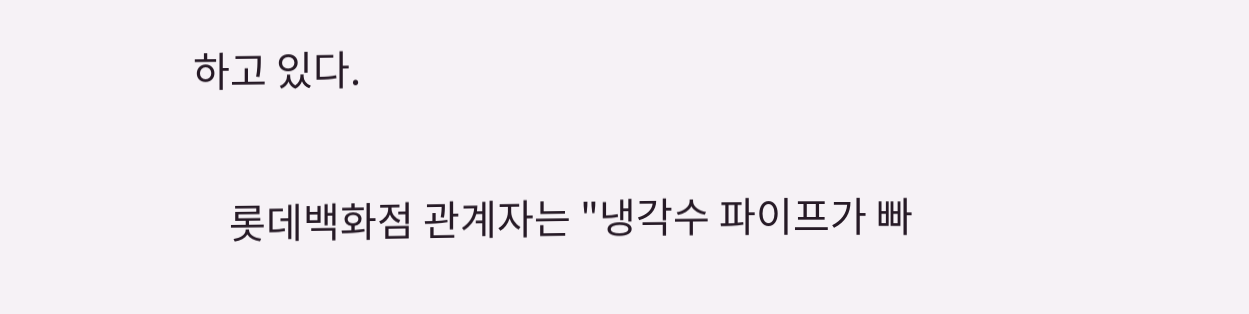하고 있다.

    롯데백화점 관계자는 "냉각수 파이프가 빠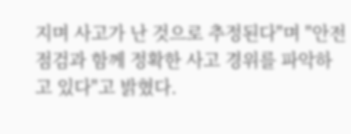지며 사고가 난 것으로 추정된다"며 "안전 점검과 함께 정확한 사고 경위를 파악하고 있다"고 밝혔다.